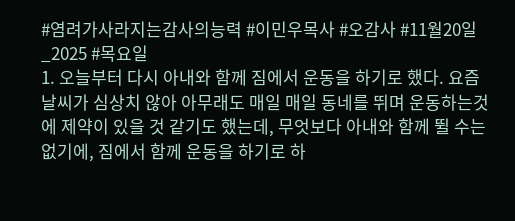#염려가사라지는감사의능력 #이민우목사 #오감사 #11월20일_2025 #목요일
1. 오늘부터 다시 아내와 함께 짐에서 운동을 하기로 했다. 요즘 날씨가 심상치 않아 아무래도 매일 매일 동네를 뛰며 운동하는것에 제약이 있을 것 같기도 했는데, 무엇보다 아내와 함께 뛸 수는 없기에, 짐에서 함께 운동을 하기로 하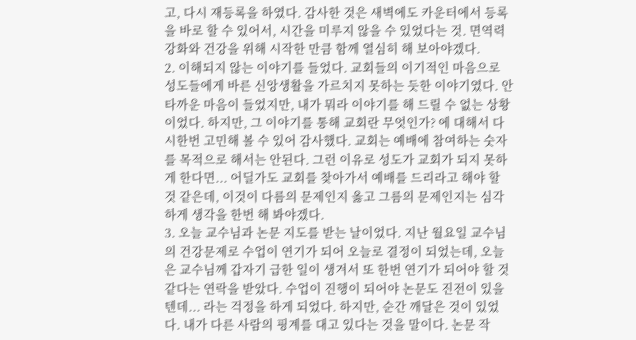고, 다시 재등록을 하였다. 감사한 것은 새벽에도 카운터에서 등록을 바로 할 수 있어서, 시간을 미루지 않을 수 있었다는 것. 면역력 강화와 건강을 위해 시작한 만큼 함께 열심히 해 보아야겠다.
2. 이해되지 않는 이야기를 들었다. 교회들의 이기적인 마음으로 성도들에게 바른 신앙생활을 가르치지 못하는 듯한 이야기였다. 안타까운 마음이 들었지만, 내가 뭐라 이야기를 해 드릴 수 없는 상황이었다. 하지만, 그 이야기를 통해 교회란 무엇인가? 에 대해서 다시한번 고민해 볼 수 있어 감사했다. 교회는 예배에 참여하는 숫자를 목적으로 해서는 안된다. 그런 이유로 성도가 교회가 되지 못하게 한다면... 어딜가도 교회를 찾아가서 예배를 드리라고 해야 할 것 같은데, 이것이 다름의 문제인지 옳고 그름의 문제인지는 심각하게 생각을 한번 해 봐야겠다.
3. 오늘 교수님과 논문 지도를 받는 날이었다. 지난 월요일 교수님의 건강문제로 수업이 연기가 되어 오늘로 결정이 되었는데, 오늘은 교수님께 갑자기 급한 일이 생겨서 또 한번 연기가 되어야 할 것 같다는 연락을 받았다. 수업이 진행이 되어야 논문도 진전이 있을텐데... 라는 걱정을 하게 되었다. 하지만, 순간 깨달은 것이 있었다. 내가 다른 사람의 핑계를 대고 있다는 것을 말이다. 논문 작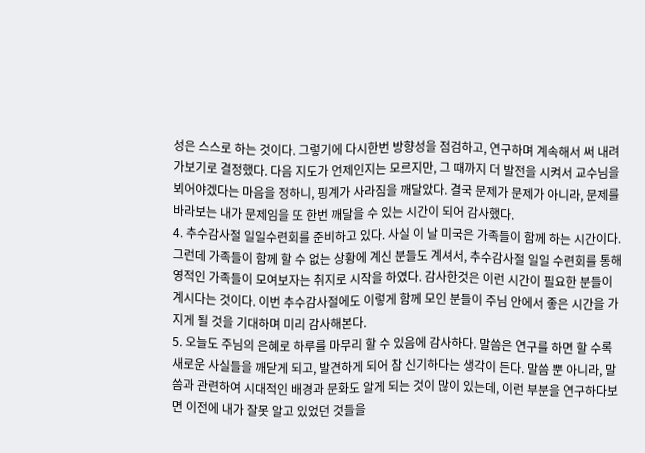성은 스스로 하는 것이다. 그렇기에 다시한번 방향성을 점검하고, 연구하며 계속해서 써 내려가보기로 결정했다. 다음 지도가 언제인지는 모르지만, 그 때까지 더 발전을 시켜서 교수님을 뵈어야겠다는 마음을 정하니, 핑계가 사라짐을 깨달았다. 결국 문제가 문제가 아니라, 문제를 바라보는 내가 문제임을 또 한번 깨달을 수 있는 시간이 되어 감사했다.
4. 추수감사절 일일수련회를 준비하고 있다. 사실 이 날 미국은 가족들이 함께 하는 시간이다. 그런데 가족들이 함께 할 수 없는 상황에 계신 분들도 계셔서, 추수감사절 일일 수련회를 통해 영적인 가족들이 모여보자는 취지로 시작을 하였다. 감사한것은 이런 시간이 필요한 분들이 계시다는 것이다. 이번 추수감사절에도 이렇게 함께 모인 분들이 주님 안에서 좋은 시간을 가지게 될 것을 기대하며 미리 감사해본다.
5. 오늘도 주님의 은혜로 하루를 마무리 할 수 있음에 감사하다. 말씀은 연구를 하면 할 수록 새로운 사실들을 깨닫게 되고, 발견하게 되어 참 신기하다는 생각이 든다. 말씀 뿐 아니라, 말씀과 관련하여 시대적인 배경과 문화도 알게 되는 것이 많이 있는데, 이런 부분을 연구하다보면 이전에 내가 잘못 알고 있었던 것들을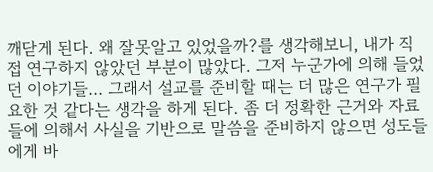깨닫게 된다. 왜 잘못알고 있었을까?를 생각해보니, 내가 직접 연구하지 않았던 부분이 많았다. 그저 누군가에 의해 들었던 이야기들... 그래서 설교를 준비할 때는 더 많은 연구가 필요한 것 같다는 생각을 하게 된다. 좀 더 정확한 근거와 자료들에 의해서 사실을 기반으로 말씀을 준비하지 않으면 성도들에게 바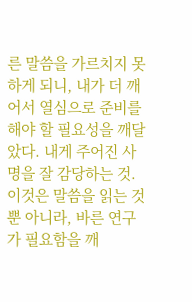른 말씀을 가르치지 못하게 되니, 내가 더 깨어서 열심으로 준비를 해야 할 필요성을 깨달았다. 내게 주어진 사명을 잘 감당하는 것. 이것은 말씀을 읽는 것 뿐 아니라, 바른 연구가 필요함을 깨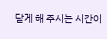닫게 해 주시는 시간이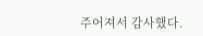주어져서 감사했다.